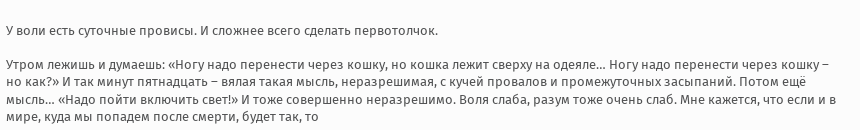У воли есть суточные провисы. И сложнее всего сделать первотолчок.

Утром лежишь и думаешь: «Ногу надо перенести через кошку, но кошка лежит сверху на одеяле… Ногу надо перенести через кошку – но как?» И так минут пятнадцать – вялая такая мысль, неразрешимая, с кучей провалов и промежуточных засыпаний. Потом ещё мысль… «Надо пойти включить свет!» И тоже совершенно неразрешимо. Воля слаба, разум тоже очень слаб. Мне кажется, что если и в мире, куда мы попадем после смерти, будет так, то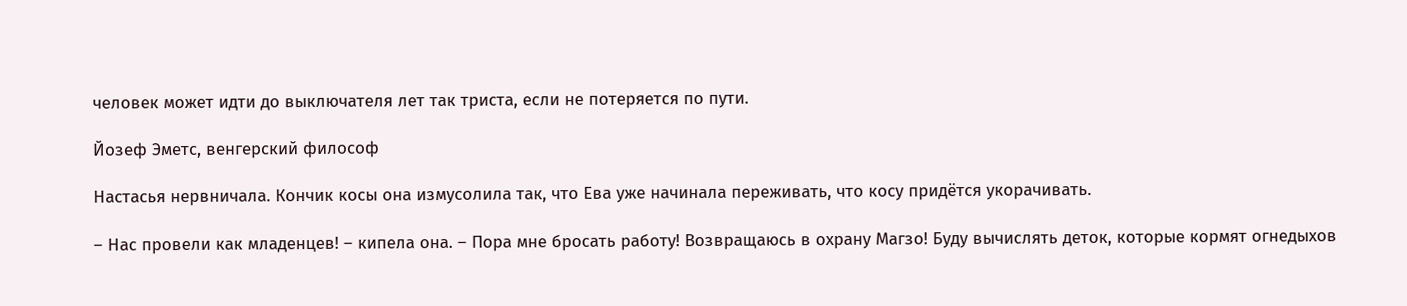человек может идти до выключателя лет так триста, если не потеряется по пути.

Йозеф Эметс, венгерский философ

Настасья нервничала. Кончик косы она измусолила так, что Ева уже начинала переживать, что косу придётся укорачивать.

– Нас провели как младенцев! – кипела она. – Пора мне бросать работу! Возвращаюсь в охрану Магзо! Буду вычислять деток, которые кормят огнедыхов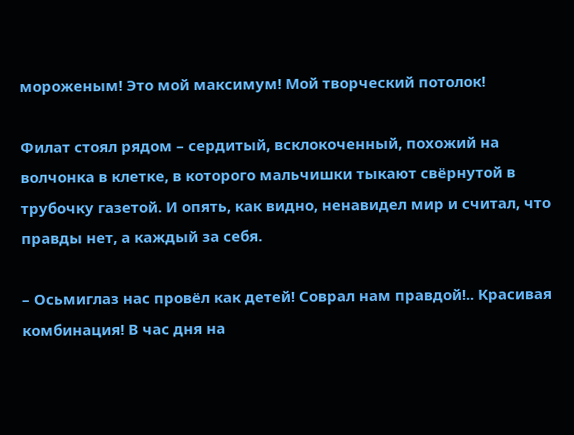мороженым! Это мой максимум! Мой творческий потолок!

Филат стоял рядом – сердитый, всклокоченный, похожий на волчонка в клетке, в которого мальчишки тыкают свёрнутой в трубочку газетой. И опять, как видно, ненавидел мир и считал, что правды нет, а каждый за себя.

– Осьмиглаз нас провёл как детей! Соврал нам правдой!.. Красивая комбинация! В час дня на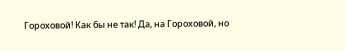Гороховой! Как бы не так! Да, на Гороховой, но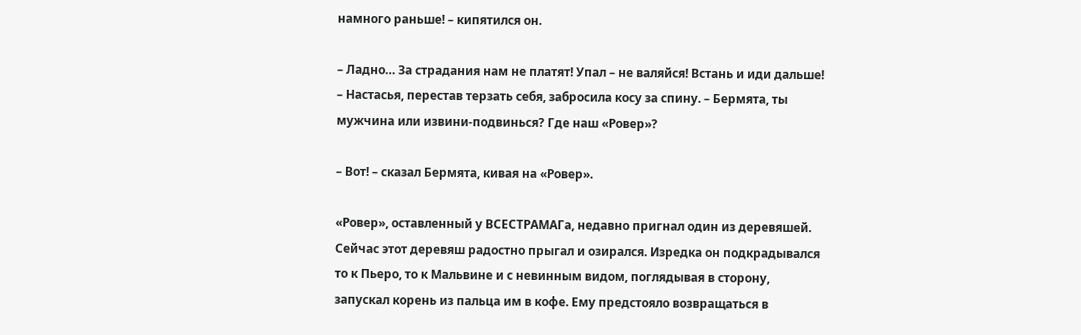намного раньше! – кипятился он.

– Ладно… За страдания нам не платят! Упал – не валяйся! Встань и иди дальше! – Настасья, перестав терзать себя, забросила косу за спину. – Бермята, ты мужчина или извини-подвинься? Где наш «Ровер»?

– Вот! – сказал Бермята, кивая на «Ровер».

«Ровер», оставленный у ВСЕСТРАМАГа, недавно пригнал один из деревяшей. Сейчас этот деревяш радостно прыгал и озирался. Изредка он подкрадывался то к Пьеро, то к Мальвине и с невинным видом, поглядывая в сторону, запускал корень из пальца им в кофе. Ему предстояло возвращаться в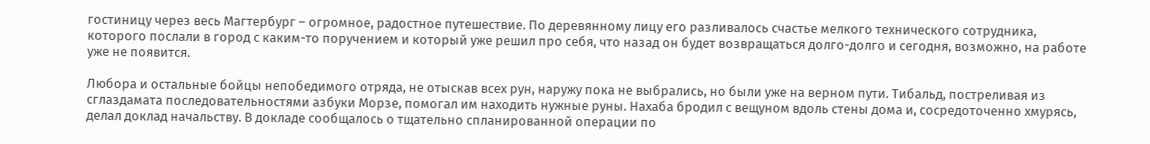гостиницу через весь Магтербург – огромное, радостное путешествие. По деревянному лицу его разливалось счастье мелкого технического сотрудника, которого послали в город с каким-то поручением и который уже решил про себя, что назад он будет возвращаться долго-долго и сегодня, возможно, на работе уже не появится.

Любора и остальные бойцы непобедимого отряда, не отыскав всех рун, наружу пока не выбрались, но были уже на верном пути. Тибальд, постреливая из сглаздамата последовательностями азбуки Морзе, помогал им находить нужные руны. Нахаба бродил с вещуном вдоль стены дома и, сосредоточенно хмурясь, делал доклад начальству. В докладе сообщалось о тщательно спланированной операции по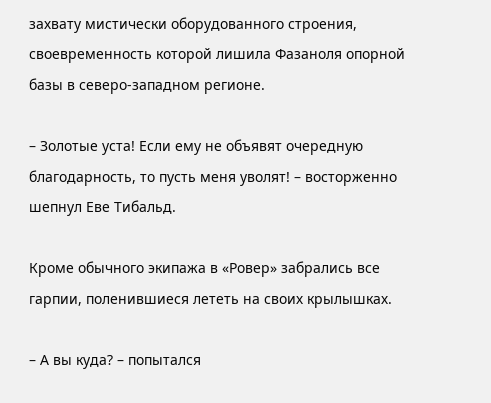захвату мистически оборудованного строения, своевременность которой лишила Фазаноля опорной базы в северо-западном регионе.

– Золотые уста! Если ему не объявят очередную благодарность, то пусть меня уволят! – восторженно шепнул Еве Тибальд.

Кроме обычного экипажа в «Ровер» забрались все гарпии, поленившиеся лететь на своих крылышках.

– А вы куда? – попытался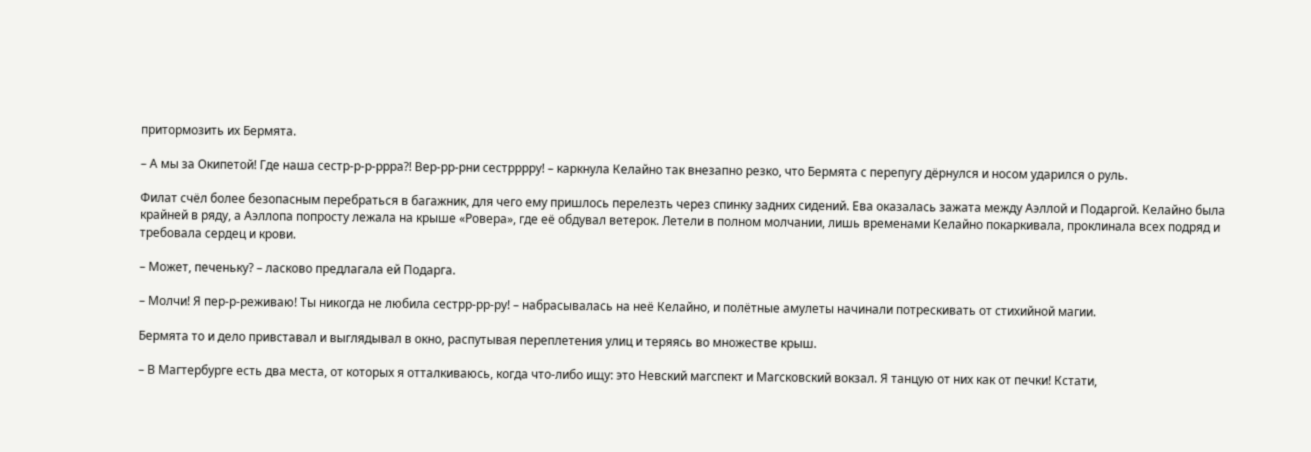притормозить их Бермята.

– А мы за Окипетой! Где наша сестр-р-р-ррра?! Вер-рр-рни сестрррру! – каркнула Келайно так внезапно резко, что Бермята с перепугу дёрнулся и носом ударился о руль.

Филат счёл более безопасным перебраться в багажник, для чего ему пришлось перелезть через спинку задних сидений. Ева оказалась зажата между Аэллой и Подаргой. Келайно была крайней в ряду, а Аэллопа попросту лежала на крыше «Ровера», где её обдувал ветерок. Летели в полном молчании, лишь временами Келайно покаркивала, проклинала всех подряд и требовала сердец и крови.

– Может, печеньку? – ласково предлагала ей Подарга.

– Молчи! Я пер-р-реживаю! Ты никогда не любила сестрр-рр-ру! – набрасывалась на неё Келайно, и полётные амулеты начинали потрескивать от стихийной магии.

Бермята то и дело привставал и выглядывал в окно, распутывая переплетения улиц и теряясь во множестве крыш.

– В Магтербурге есть два места, от которых я отталкиваюсь, когда что-либо ищу: это Невский магспект и Магсковский вокзал. Я танцую от них как от печки! Кстати,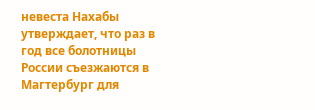невеста Нахабы утверждает, что раз в год все болотницы России съезжаются в Магтербург для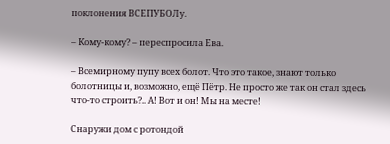поклонения ВСЕПУБОЛу.

– Кому-кому? – переспросила Ева.

– Всемирному пупу всех болот. Что это такое, знают только болотницы и, возможно, ещё Пётр. Не просто же так он стал здесь что-то строить?.. А! Вот и он! Мы на месте!

Снаружи дом с ротондой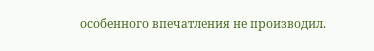особенного впечатления не производил.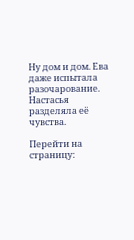Ну дом и дом. Ева даже испытала разочарование. Настасья разделяла её чувства.

Перейти на страницу: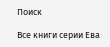Поиск

Все книги серии Ева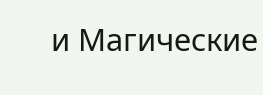и Магические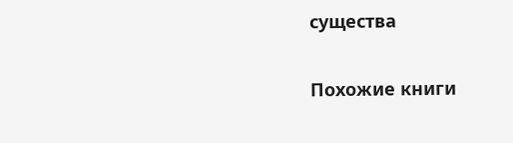существа

Похожие книги